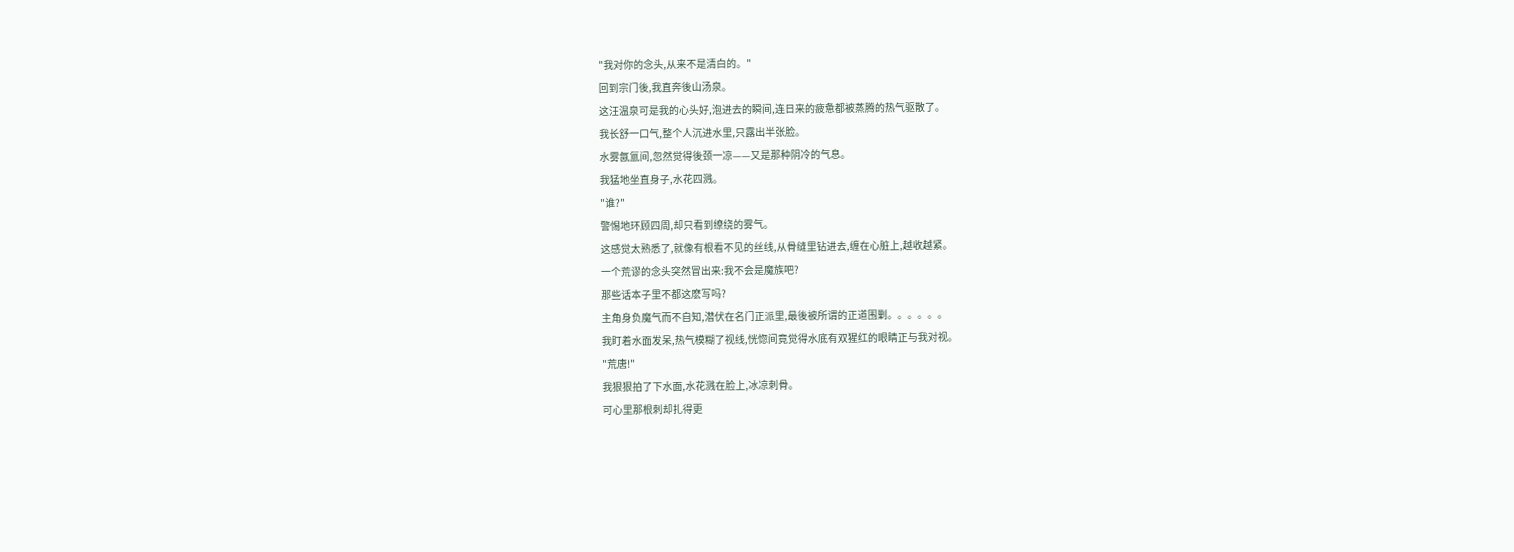"我对你的念头,从来不是清白的。"
回到宗门後,我直奔後山汤泉。
这汪温泉可是我的心头好,泡进去的瞬间,连日来的疲惫都被蒸腾的热气驱散了。
我长舒一口气,整个人沉进水里,只露出半张脸。
水雾氤氲间,忽然觉得後颈一凉——又是那种阴冷的气息。
我猛地坐直身子,水花四溅。
"谁?"
警惕地环顾四周,却只看到缭绕的雾气。
这感觉太熟悉了,就像有根看不见的丝线,从骨缝里钻进去,缠在心脏上,越收越紧。
一个荒谬的念头突然冒出来:我不会是魔族吧?
那些话本子里不都这麽写吗?
主角身负魔气而不自知,潜伏在名门正派里,最後被所谓的正道围剿。。。。。。
我盯着水面发呆,热气模糊了视线,恍惚间竟觉得水底有双猩红的眼睛正与我对视。
"荒唐!"
我狠狠拍了下水面,水花溅在脸上,冰凉刺骨。
可心里那根刺却扎得更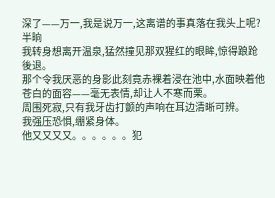深了——万一,我是说万一,这离谱的事真落在我头上呢?
半晌
我转身想离开温泉,猛然撞见那双猩红的眼眸,惊得踉跄後退。
那个令我厌恶的身影此刻竟赤裸着浸在池中,水面映着他苍白的面容——毫无表情,却让人不寒而栗。
周围死寂,只有我牙齿打颤的声响在耳边清晰可辨。
我强压恐惧,绷紧身体。
他又又又又。。。。。。犯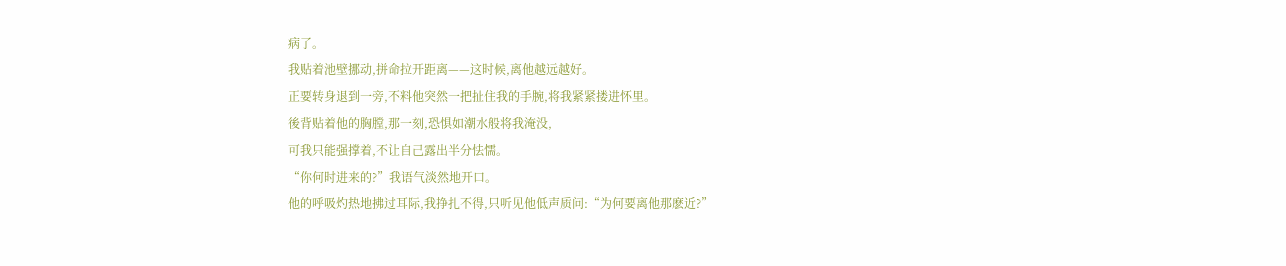病了。
我贴着池壁挪动,拼命拉开距离——这时候,离他越远越好。
正要转身退到一旁,不料他突然一把扯住我的手腕,将我紧紧搂进怀里。
後背贴着他的胸膛,那一刻,恐惧如潮水般将我淹没,
可我只能强撑着,不让自己露出半分怯懦。
“你何时进来的?”我语气淡然地开口。
他的呼吸灼热地拂过耳际,我挣扎不得,只听见他低声质问:“为何要离他那麽近?”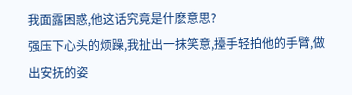我面露困惑,他这话究竟是什麽意思?
强压下心头的烦躁,我扯出一抹笑意,擡手轻拍他的手臂,做出安抚的姿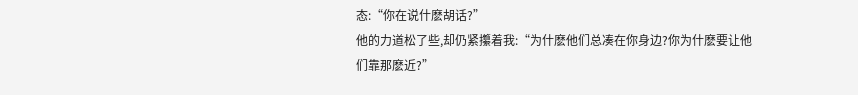态:“你在说什麽胡话?”
他的力道松了些,却仍紧攥着我:“为什麽他们总凑在你身边?你为什麽要让他们靠那麽近?”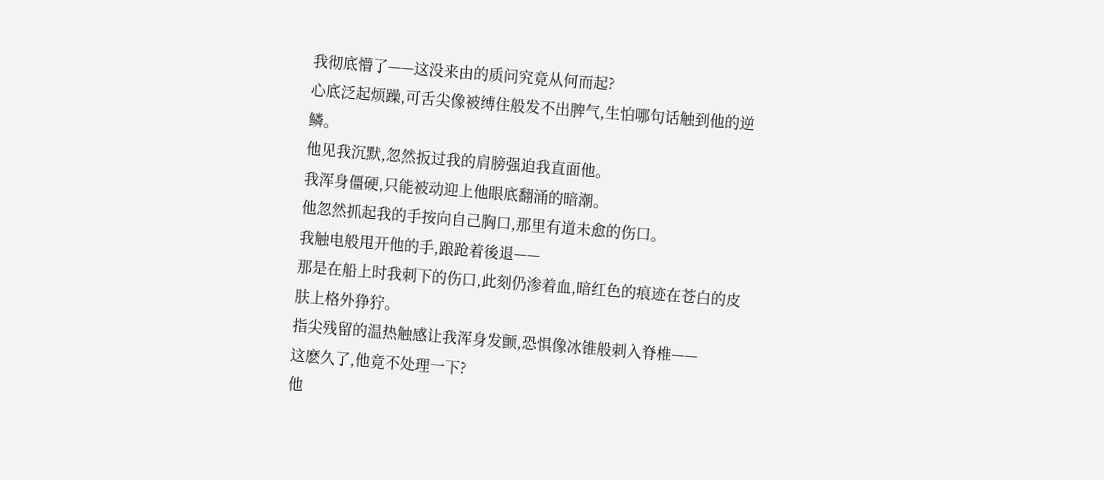我彻底懵了——这没来由的质问究竟从何而起?
心底泛起烦躁,可舌尖像被缚住般发不出脾气,生怕哪句话触到他的逆鳞。
他见我沉默,忽然扳过我的肩膀强迫我直面他。
我浑身僵硬,只能被动迎上他眼底翻涌的暗潮。
他忽然抓起我的手按向自己胸口,那里有道未愈的伤口。
我触电般甩开他的手,踉跄着後退——
那是在船上时我刺下的伤口,此刻仍渗着血,暗红色的痕迹在苍白的皮肤上格外狰狞。
指尖残留的温热触感让我浑身发颤,恐惧像冰锥般刺入脊椎——
这麽久了,他竟不处理一下?
他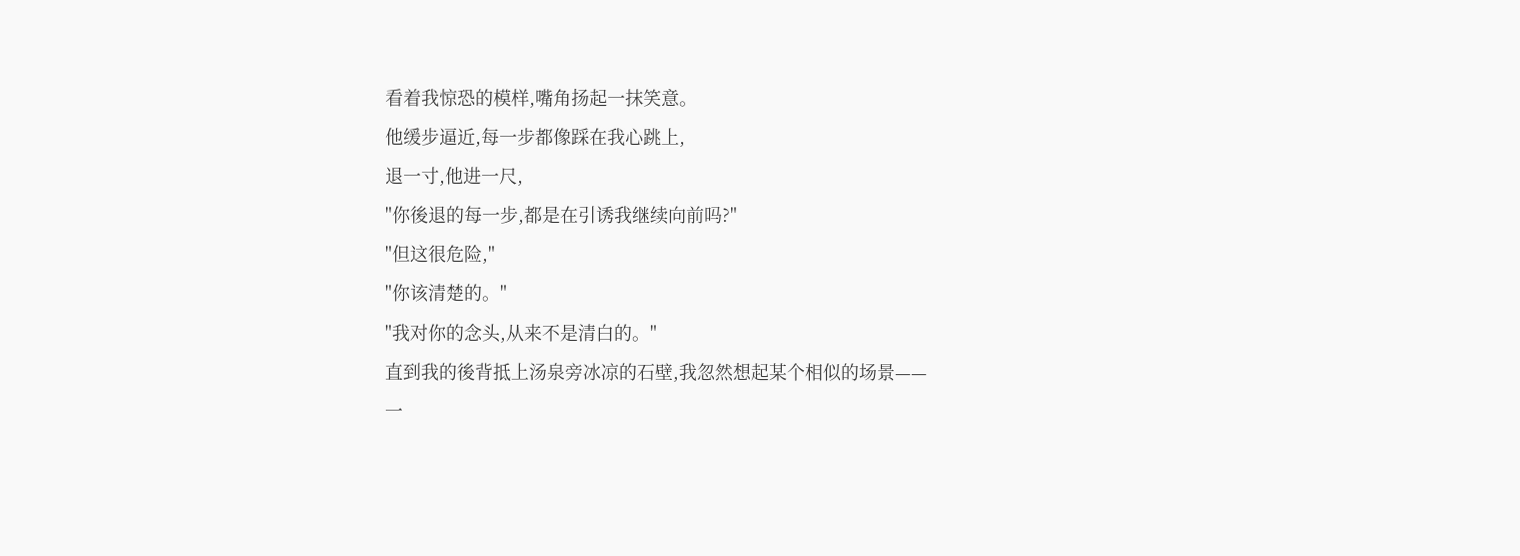看着我惊恐的模样,嘴角扬起一抹笑意。
他缓步逼近,每一步都像踩在我心跳上,
退一寸,他进一尺,
"你後退的每一步,都是在引诱我继续向前吗?"
"但这很危险,"
"你该清楚的。"
"我对你的念头,从来不是清白的。"
直到我的後背抵上汤泉旁冰凉的石壁,我忽然想起某个相似的场景——
一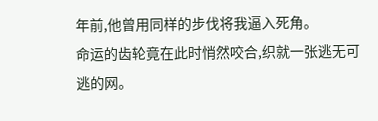年前,他曾用同样的步伐将我逼入死角。
命运的齿轮竟在此时悄然咬合,织就一张逃无可逃的网。